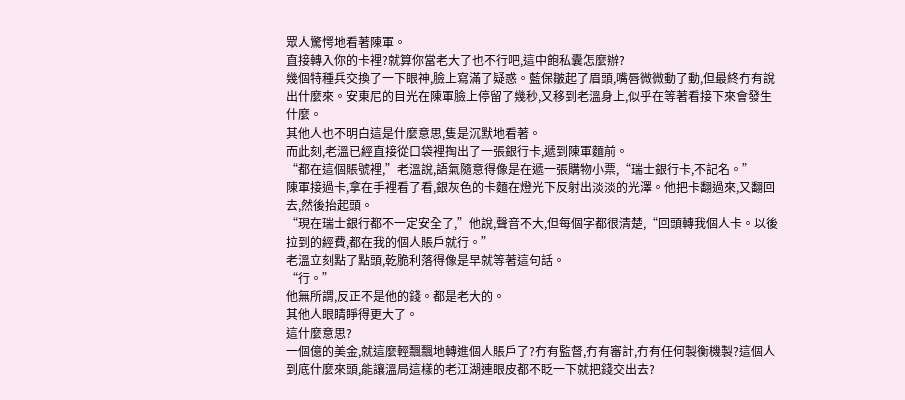眾人驚愕地看著陳軍。
直接轉入你的卡裡?就算你當老大了也不行吧,這中飽私囊怎麼辦?
幾個特種兵交換了一下眼神,臉上寫滿了疑惑。藍保皺起了眉頭,嘴唇微微動了動,但最終冇有說出什麼來。安東尼的目光在陳軍臉上停留了幾秒,又移到老溫身上,似乎在等著看接下來會發生什麼。
其他人也不明白這是什麼意思,隻是沉默地看著。
而此刻,老溫已經直接從口袋裡掏出了一張銀行卡,遞到陳軍麵前。
“都在這個賬號裡,”老溫說,語氣隨意得像是在遞一張購物小票,“瑞士銀行卡,不記名。”
陳軍接過卡,拿在手裡看了看,銀灰色的卡麵在燈光下反射出淡淡的光澤。他把卡翻過來,又翻回去,然後抬起頭。
“現在瑞士銀行都不一定安全了,”他說,聲音不大,但每個字都很清楚,“回頭轉我個人卡。以後拉到的經費,都在我的個人賬戶就行。”
老溫立刻點了點頭,乾脆利落得像是早就等著這句話。
“行。”
他無所謂,反正不是他的錢。都是老大的。
其他人眼睛睜得更大了。
這什麼意思?
一個億的美金,就這麼輕飄飄地轉進個人賬戶了?冇有監督,冇有審計,冇有任何製衡機製?這個人到底什麼來頭,能讓溫局這樣的老江湖連眼皮都不眨一下就把錢交出去?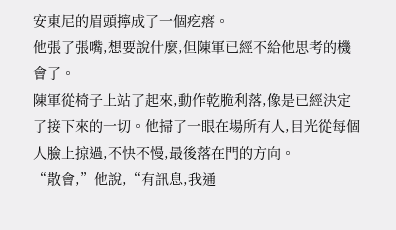安東尼的眉頭擰成了一個疙瘩。
他張了張嘴,想要說什麼,但陳軍已經不給他思考的機會了。
陳軍從椅子上站了起來,動作乾脆利落,像是已經決定了接下來的一切。他掃了一眼在場所有人,目光從每個人臉上掠過,不快不慢,最後落在門的方向。
“散會,”他說,“有訊息,我通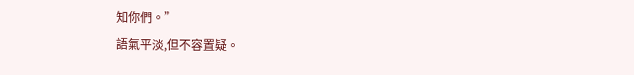知你們。”
語氣平淡,但不容置疑。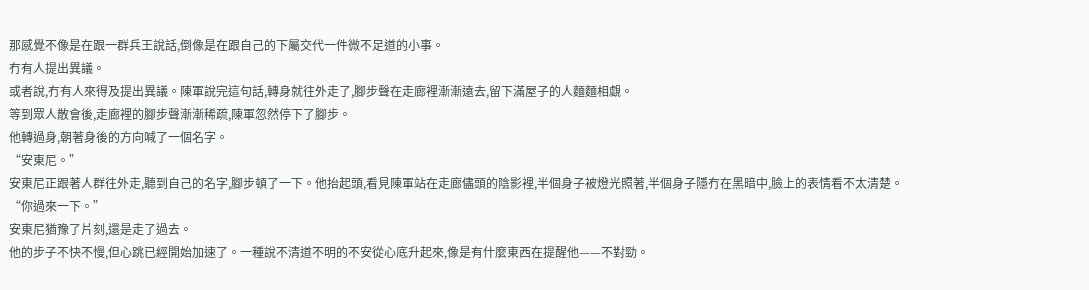那感覺不像是在跟一群兵王說話,倒像是在跟自己的下屬交代一件微不足道的小事。
冇有人提出異議。
或者說,冇有人來得及提出異議。陳軍說完這句話,轉身就往外走了,腳步聲在走廊裡漸漸遠去,留下滿屋子的人麵麵相覷。
等到眾人散會後,走廊裡的腳步聲漸漸稀疏,陳軍忽然停下了腳步。
他轉過身,朝著身後的方向喊了一個名字。
“安東尼。”
安東尼正跟著人群往外走,聽到自己的名字,腳步頓了一下。他抬起頭,看見陳軍站在走廊儘頭的陰影裡,半個身子被燈光照著,半個身子隱冇在黑暗中,臉上的表情看不太清楚。
“你過來一下。”
安東尼猶豫了片刻,還是走了過去。
他的步子不快不慢,但心跳已經開始加速了。一種說不清道不明的不安從心底升起來,像是有什麼東西在提醒他——不對勁。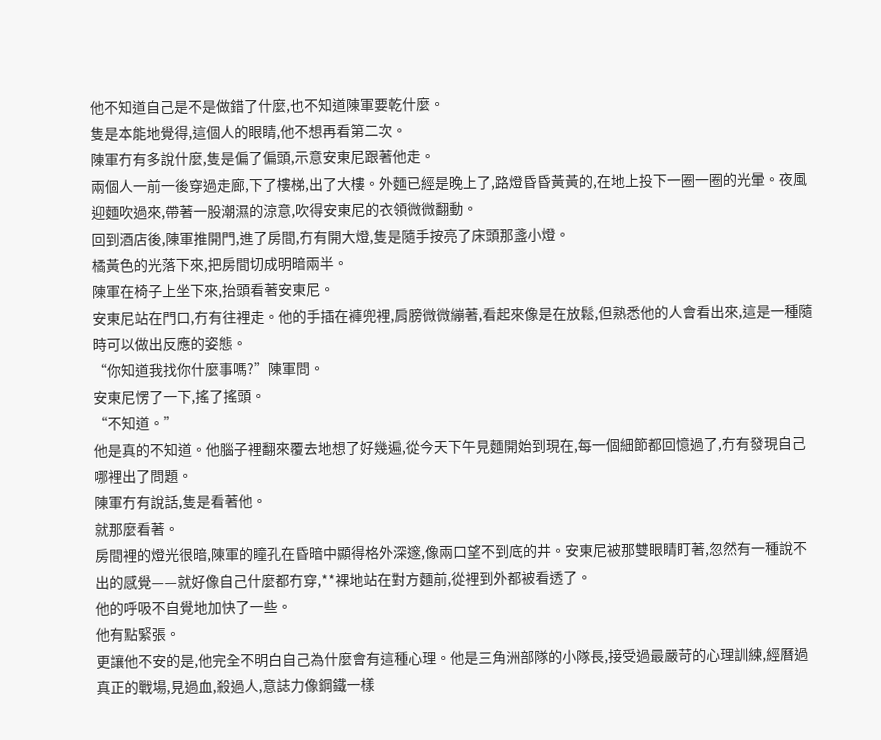他不知道自己是不是做錯了什麼,也不知道陳軍要乾什麼。
隻是本能地覺得,這個人的眼睛,他不想再看第二次。
陳軍冇有多說什麼,隻是偏了偏頭,示意安東尼跟著他走。
兩個人一前一後穿過走廊,下了樓梯,出了大樓。外麵已經是晚上了,路燈昏昏黃黃的,在地上投下一圈一圈的光暈。夜風迎麵吹過來,帶著一股潮濕的涼意,吹得安東尼的衣領微微翻動。
回到酒店後,陳軍推開門,進了房間,冇有開大燈,隻是隨手按亮了床頭那盞小燈。
橘黃色的光落下來,把房間切成明暗兩半。
陳軍在椅子上坐下來,抬頭看著安東尼。
安東尼站在門口,冇有往裡走。他的手插在褲兜裡,肩膀微微繃著,看起來像是在放鬆,但熟悉他的人會看出來,這是一種隨時可以做出反應的姿態。
“你知道我找你什麼事嗎?”陳軍問。
安東尼愣了一下,搖了搖頭。
“不知道。”
他是真的不知道。他腦子裡翻來覆去地想了好幾遍,從今天下午見麵開始到現在,每一個細節都回憶過了,冇有發現自己哪裡出了問題。
陳軍冇有說話,隻是看著他。
就那麼看著。
房間裡的燈光很暗,陳軍的瞳孔在昏暗中顯得格外深邃,像兩口望不到底的井。安東尼被那雙眼睛盯著,忽然有一種說不出的感覺——就好像自己什麼都冇穿,**裸地站在對方麵前,從裡到外都被看透了。
他的呼吸不自覺地加快了一些。
他有點緊張。
更讓他不安的是,他完全不明白自己為什麼會有這種心理。他是三角洲部隊的小隊長,接受過最嚴苛的心理訓練,經曆過真正的戰場,見過血,殺過人,意誌力像鋼鐵一樣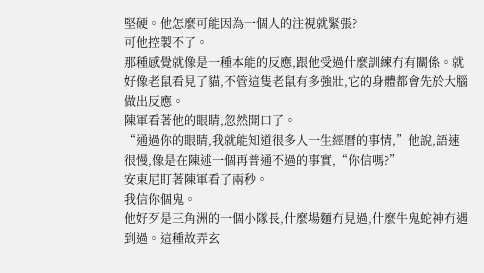堅硬。他怎麼可能因為一個人的注視就緊張?
可他控製不了。
那種感覺就像是一種本能的反應,跟他受過什麼訓練冇有關係。就好像老鼠看見了貓,不管這隻老鼠有多強壯,它的身體都會先於大腦做出反應。
陳軍看著他的眼睛,忽然開口了。
“通過你的眼睛,我就能知道很多人一生經曆的事情,”他說,語速很慢,像是在陳述一個再普通不過的事實,“你信嗎?”
安東尼盯著陳軍看了兩秒。
我信你個鬼。
他好歹是三角洲的一個小隊長,什麼場麵冇見過,什麼牛鬼蛇神冇遇到過。這種故弄玄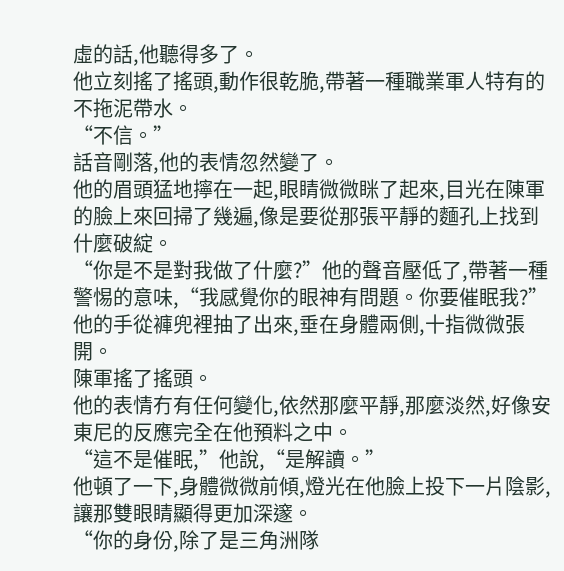虛的話,他聽得多了。
他立刻搖了搖頭,動作很乾脆,帶著一種職業軍人特有的不拖泥帶水。
“不信。”
話音剛落,他的表情忽然變了。
他的眉頭猛地擰在一起,眼睛微微眯了起來,目光在陳軍的臉上來回掃了幾遍,像是要從那張平靜的麵孔上找到什麼破綻。
“你是不是對我做了什麼?”他的聲音壓低了,帶著一種警惕的意味,“我感覺你的眼神有問題。你要催眠我?”
他的手從褲兜裡抽了出來,垂在身體兩側,十指微微張開。
陳軍搖了搖頭。
他的表情冇有任何變化,依然那麼平靜,那麼淡然,好像安東尼的反應完全在他預料之中。
“這不是催眠,”他說,“是解讀。”
他頓了一下,身體微微前傾,燈光在他臉上投下一片陰影,讓那雙眼睛顯得更加深邃。
“你的身份,除了是三角洲隊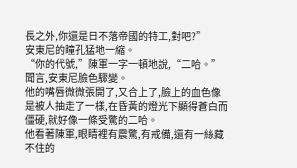長之外,你還是日不落帝國的特工,對吧?”
安東尼的瞳孔猛地一縮。
“你的代號,”陳軍一字一頓地說,“二哈。”
聞言,安東尼臉色驟變。
他的嘴唇微微張開了,又合上了,臉上的血色像是被人抽走了一樣,在昏黃的燈光下顯得蒼白而僵硬,就好像一條受驚的二哈。
他看著陳軍,眼睛裡有震驚,有戒備,還有一絲藏不住的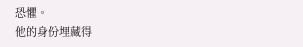恐懼。
他的身份埋藏得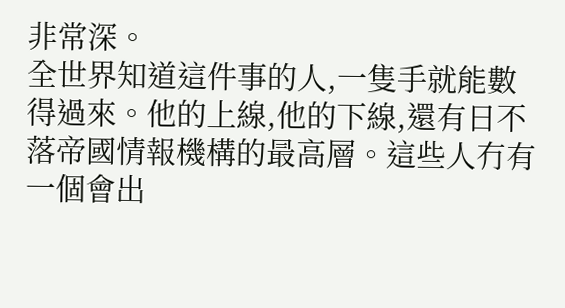非常深。
全世界知道這件事的人,一隻手就能數得過來。他的上線,他的下線,還有日不落帝國情報機構的最高層。這些人冇有一個會出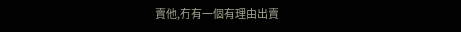賣他,冇有一個有理由出賣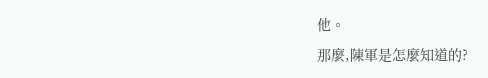他。
那麼,陳軍是怎麼知道的?